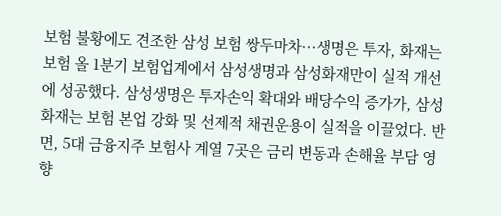보험 불황에도 견조한 삼성 보험 쌍두마차···생명은 투자, 화재는 보험 올 1분기 보험업계에서 삼성생명과 삼성화재만이 실적 개선에 성공했다. 삼성생명은 투자손익 확대와 배당수익 증가가, 삼성화재는 보험 본업 강화 및 선제적 채권운용이 실적을 이끌었다. 반면, 5대 금융지주 보험사 계열 7곳은 금리 변동과 손해율 부담 영향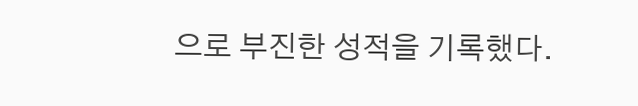으로 부진한 성적을 기록했다.